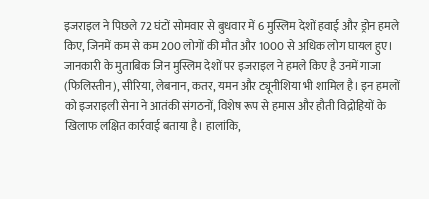इजराइल ने पिछले 72 घंटों सोमवार से बुधवार में 6 मुस्लिम देशों हवाई और ड्रोन हमले किए, जिनमें कम से कम 200 लोगों की मौत और 1000 से अधिक लोग घायल हुए। जानकारी के मुताबिक जिन मुस्लिम देशों पर इजराइल ने हमले किए है उनमें गाजा (फिलिस्तीन), सीरिया, लेबनान, कतर, यमन और ट्यूनीशिया भी शामिल है। इन हमलों को इजराइली सेना ने आतंकी संगठनों, विशेष रूप से हमास और हौती विद्रोहियों के खिलाफ लक्षित कार्रवाई बताया है। हालांकि,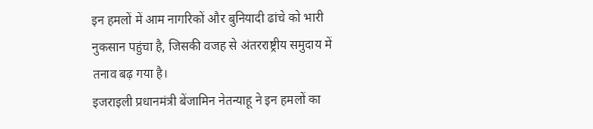इन हमलों में आम नागरिकों और बुनियादी ढांचे को भारी नुकसान पहुंचा है, जिसकी वजह से अंतरराष्ट्रीय समुदाय में तनाव बढ़ गया है।
इजराइली प्रधानमंत्री बेंजामिन नेतन्याहू ने इन हमलों का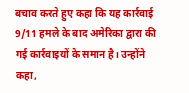बचाव करते हुए कहा कि यह कार्रवाई 9/11 हमले के बाद अमेरिका द्वारा की गई कार्रवाइयों के समान है। उन्होंने कहा,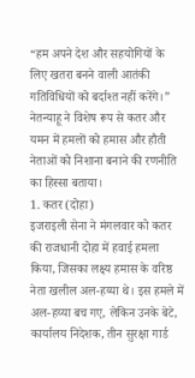“हम अपने देश और सहयोगियों के लिए खतरा बनने वाली आतंकी गतिविधियों को बर्दाश्त नहीं करेंगे।” नेतन्याहू ने विशेष रूप से कतर और यमन में हमलों को हमास और हौती नेताओं को निशाना बनाने की रणनीति का हिस्सा बताया।
1. कतर (दोहा)
इजराइली सेना ने मंगलवार को कतर की राजधानी दोहा में हवाई हमला किया, जिसका लक्ष्य हमास के वरिष्ठ नेता खलील अल-हय्या थे। इस हमले में अल-हय्या बच गए, लेकिन उनके बेटे, कार्यालय निदेशक, तीन सुरक्षा गार्ड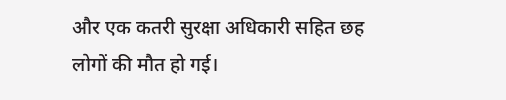और एक कतरी सुरक्षा अधिकारी सहित छह लोगों की मौत हो गई।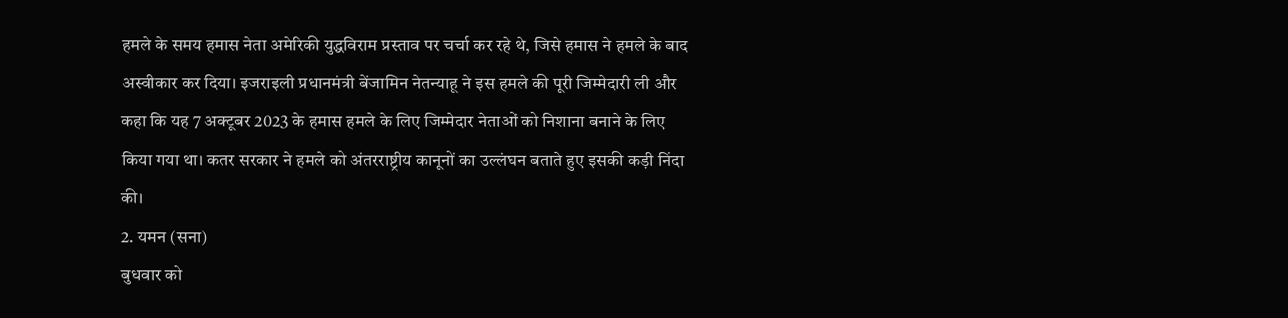हमले के समय हमास नेता अमेरिकी युद्धविराम प्रस्ताव पर चर्चा कर रहे थे, जिसे हमास ने हमले के बाद अस्वीकार कर दिया। इजराइली प्रधानमंत्री बेंजामिन नेतन्याहू ने इस हमले की पूरी जिम्मेदारी ली और कहा कि यह 7 अक्टूबर 2023 के हमास हमले के लिए जिम्मेदार नेताओं को निशाना बनाने के लिए किया गया था। कतर सरकार ने हमले को अंतरराष्ट्रीय कानूनों का उल्लंघन बताते हुए इसकी कड़ी निंदा की।
2. यमन (सना)
बुधवार को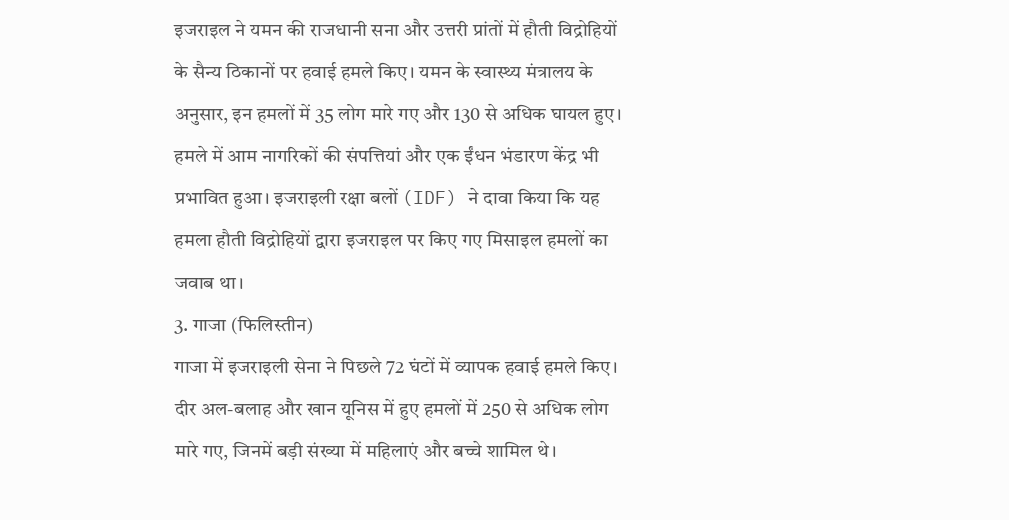इजराइल ने यमन की राजधानी सना और उत्तरी प्रांतों में हौती विद्रोहियों के सैन्य ठिकानों पर हवाई हमले किए। यमन के स्वास्थ्य मंत्रालय के अनुसार, इन हमलों में 35 लोग मारे गए और 130 से अधिक घायल हुए। हमले में आम नागरिकों की संपत्तियां और एक ईंधन भंडारण केंद्र भी प्रभावित हुआ। इजराइली रक्षा बलों (IDF) ने दावा किया कि यह हमला हौती विद्रोहियों द्वारा इजराइल पर किए गए मिसाइल हमलों का जवाब था।
3. गाजा (फिलिस्तीन)
गाजा में इजराइली सेना ने पिछले 72 घंटों में व्यापक हवाई हमले किए। दीर अल-बलाह और खान यूनिस में हुए हमलों में 250 से अधिक लोग मारे गए, जिनमें बड़ी संख्या में महिलाएं और बच्चे शामिल थे।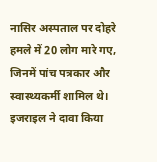नासिर अस्पताल पर दोहरे हमले में 20 लोग मारे गए, जिनमें पांच पत्रकार और स्वास्थ्यकर्मी शामिल थे। इजराइल ने दावा किया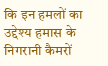कि इन हमलों का उद्देश्य हमास के निगरानी कैमरों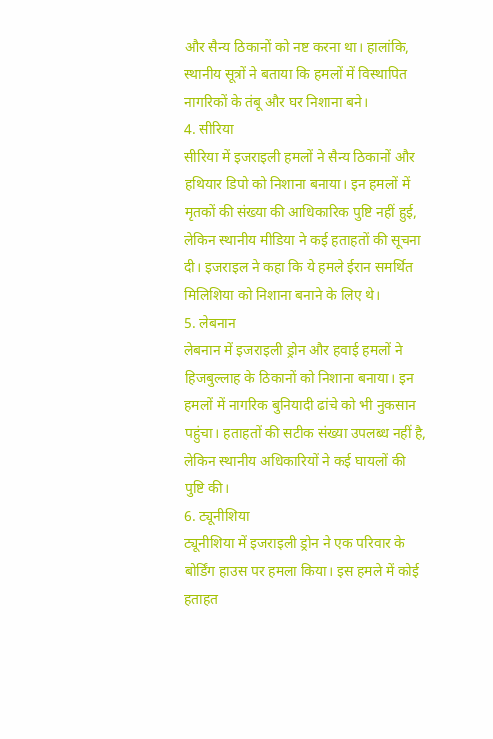और सैन्य ठिकानों को नष्ट करना था। हालांकि, स्थानीय सूत्रों ने बताया कि हमलों में विस्थापित नागरिकों के तंबू और घर निशाना बने।
4. सीरिया
सीरिया में इजराइली हमलों ने सैन्य ठिकानों और हथियार डिपो को निशाना बनाया। इन हमलों में मृतकों की संख्या की आधिकारिक पुष्टि नहीं हुई, लेकिन स्थानीय मीडिया ने कई हताहतों की सूचना दी। इजराइल ने कहा कि ये हमले ईरान समर्थित मिलिशिया को निशाना बनाने के लिए थे।
5. लेबनान
लेबनान में इजराइली ड्रोन और हवाई हमलों ने हिजबुल्लाह के ठिकानों को निशाना बनाया। इन हमलों में नागरिक बुनियादी ढांचे को भी नुकसान पहुंचा। हताहतों की सटीक संख्या उपलब्ध नहीं है, लेकिन स्थानीय अधिकारियों ने कई घायलों की पुष्टि की।
6. ट्यूनीशिया
ट्यूनीशिया में इजराइली ड्रोन ने एक परिवार के बोर्डिंग हाउस पर हमला किया। इस हमले में कोई हताहत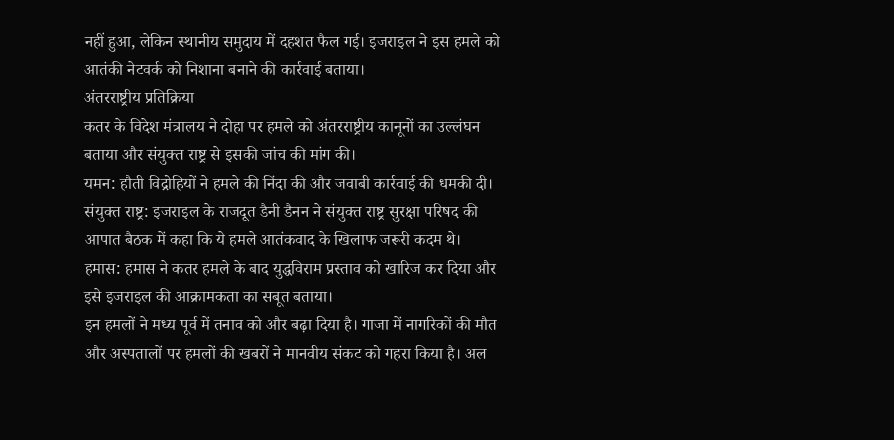नहीं हुआ, लेकिन स्थानीय समुदाय में दहशत फैल गई। इजराइल ने इस हमले को आतंकी नेटवर्क को निशाना बनाने की कार्रवाई बताया।
अंतरराष्ट्रीय प्रतिक्रिया
कतर के विदेश मंत्रालय ने दोहा पर हमले को अंतरराष्ट्रीय कानूनों का उल्लंघन बताया और संयुक्त राष्ट्र से इसकी जांच की मांग की।
यमन: हौती विद्रोहियों ने हमले की निंदा की और जवाबी कार्रवाई की धमकी दी।
संयुक्त राष्ट्र: इजराइल के राजदूत डैनी डैनन ने संयुक्त राष्ट्र सुरक्षा परिषद की आपात बैठक में कहा कि ये हमले आतंकवाद के खिलाफ जरूरी कदम थे।
हमास: हमास ने कतर हमले के बाद युद्धविराम प्रस्ताव को खारिज कर दिया और इसे इजराइल की आक्रामकता का सबूत बताया।
इन हमलों ने मध्य पूर्व में तनाव को और बढ़ा दिया है। गाजा में नागरिकों की मौत और अस्पतालों पर हमलों की खबरों ने मानवीय संकट को गहरा किया है। अल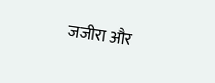जजीरा और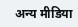अन्य मीडिया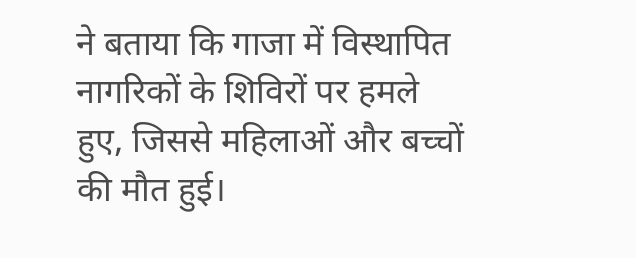ने बताया कि गाजा में विस्थापित नागरिकों के शिविरों पर हमले हुए, जिससे महिलाओं और बच्चों की मौत हुई।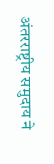अंतरराष्ट्रीय समुदाय ने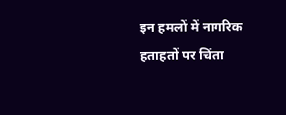इन हमलों में नागरिक हताहतों पर चिंता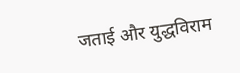जताई और युद्धविराम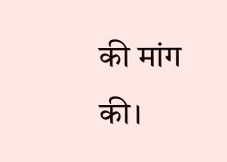की मांग की।